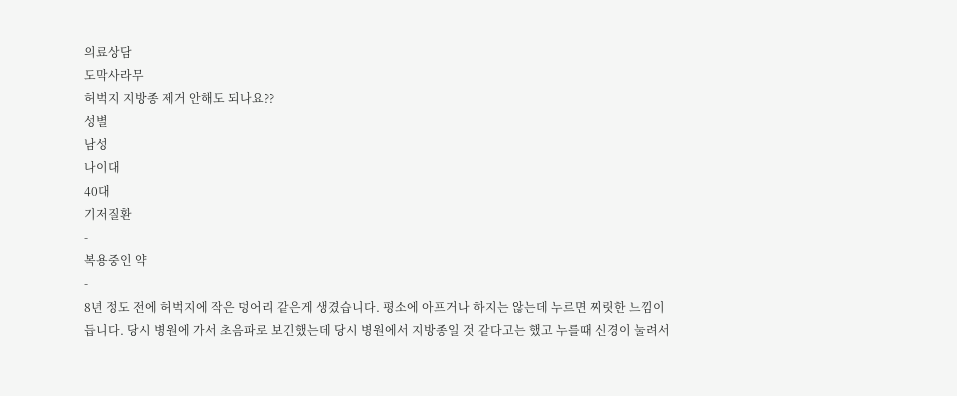의료상담
도막사라무
허벅지 지방종 제거 안해도 되나요??
성별
남성
나이대
40대
기저질환
-
복용중인 약
-
8년 정도 전에 허벅지에 작은 덩어리 같은게 생겼습니다. 평소에 아프거나 하지는 않는데 누르면 찌릿한 느낌이 듭니다. 당시 병원에 가서 초음파로 보긴했는데 당시 병원에서 지방종일 것 같다고는 했고 누를때 신경이 눌려서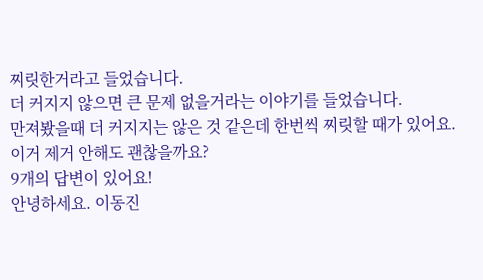찌릿한거라고 들었습니다.
더 커지지 않으면 큰 문제 없을거라는 이야기를 들었습니다.
만져봤을때 더 커지지는 않은 것 같은데 한번씩 찌릿할 때가 있어요.
이거 제거 안해도 괜찮을까요?
9개의 답변이 있어요!
안녕하세요. 이동진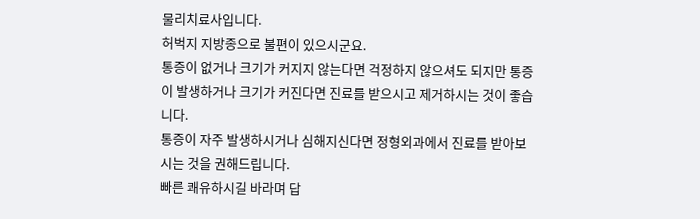물리치료사입니다.
허벅지 지방종으로 불편이 있으시군요.
통증이 없거나 크기가 커지지 않는다면 걱정하지 않으셔도 되지만 통증이 발생하거나 크기가 커진다면 진료를 받으시고 제거하시는 것이 좋습니다.
통증이 자주 발생하시거나 심해지신다면 정형외과에서 진료를 받아보시는 것을 권해드립니다.
빠른 쾌유하시길 바라며 답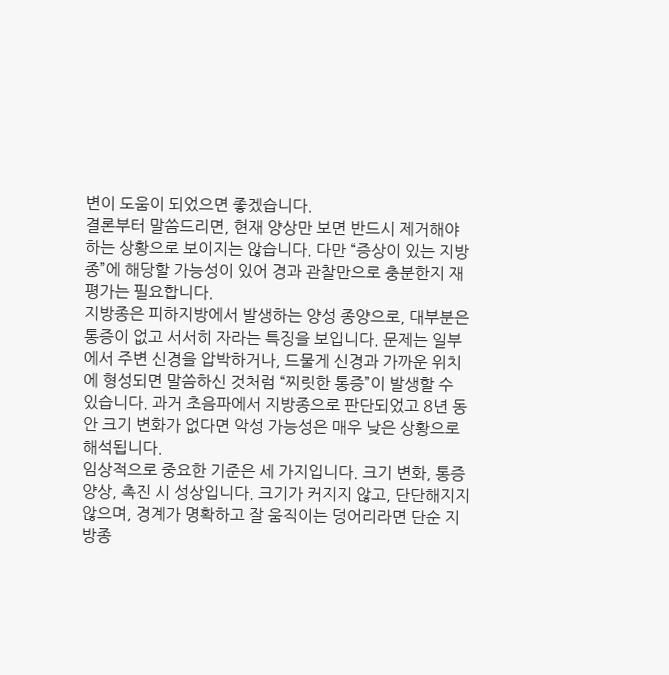변이 도움이 되었으면 좋겠습니다.
결론부터 말씀드리면, 현재 양상만 보면 반드시 제거해야 하는 상황으로 보이지는 않습니다. 다만 “증상이 있는 지방종”에 해당할 가능성이 있어 경과 관찰만으로 충분한지 재평가는 필요합니다.
지방종은 피하지방에서 발생하는 양성 종양으로, 대부분은 통증이 없고 서서히 자라는 특징을 보입니다. 문제는 일부에서 주변 신경을 압박하거나, 드물게 신경과 가까운 위치에 형성되면 말씀하신 것처럼 “찌릿한 통증”이 발생할 수 있습니다. 과거 초음파에서 지방종으로 판단되었고 8년 동안 크기 변화가 없다면 악성 가능성은 매우 낮은 상황으로 해석됩니다.
임상적으로 중요한 기준은 세 가지입니다. 크기 변화, 통증 양상, 촉진 시 성상입니다. 크기가 커지지 않고, 단단해지지 않으며, 경계가 명확하고 잘 움직이는 덩어리라면 단순 지방종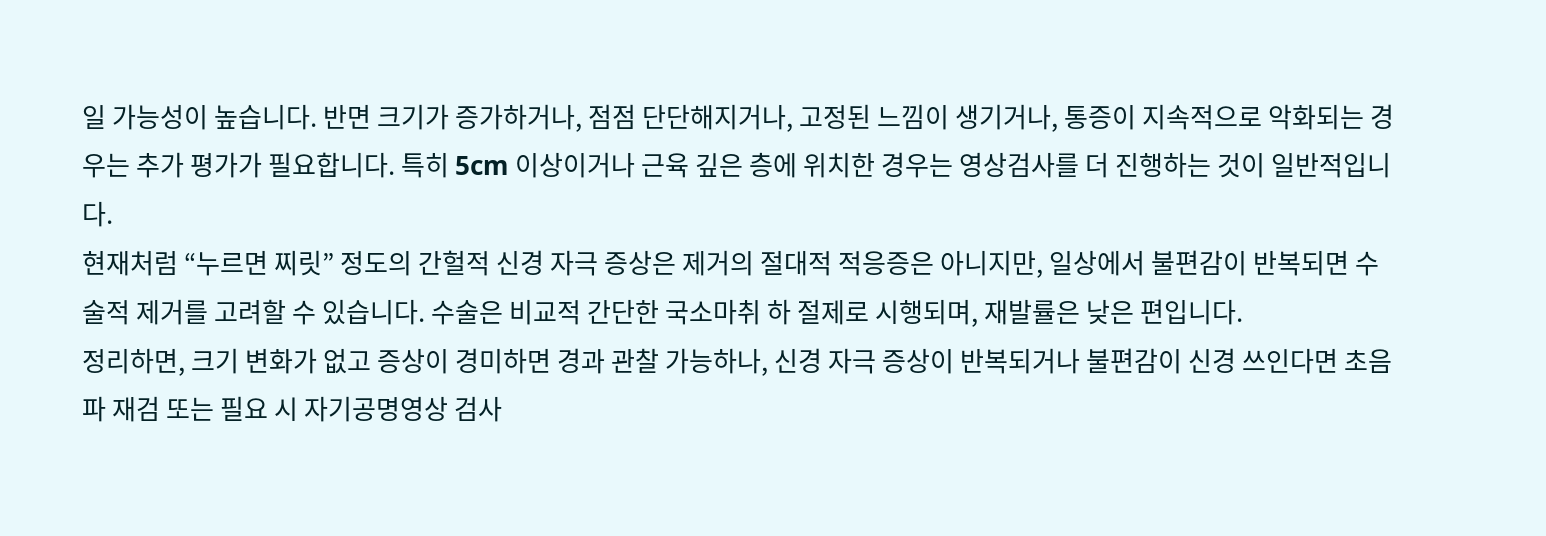일 가능성이 높습니다. 반면 크기가 증가하거나, 점점 단단해지거나, 고정된 느낌이 생기거나, 통증이 지속적으로 악화되는 경우는 추가 평가가 필요합니다. 특히 5cm 이상이거나 근육 깊은 층에 위치한 경우는 영상검사를 더 진행하는 것이 일반적입니다.
현재처럼 “누르면 찌릿” 정도의 간헐적 신경 자극 증상은 제거의 절대적 적응증은 아니지만, 일상에서 불편감이 반복되면 수술적 제거를 고려할 수 있습니다. 수술은 비교적 간단한 국소마취 하 절제로 시행되며, 재발률은 낮은 편입니다.
정리하면, 크기 변화가 없고 증상이 경미하면 경과 관찰 가능하나, 신경 자극 증상이 반복되거나 불편감이 신경 쓰인다면 초음파 재검 또는 필요 시 자기공명영상 검사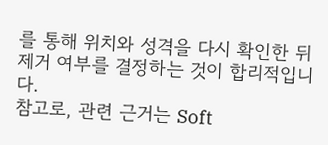를 통해 위치와 성격을 다시 확인한 뒤 제거 여부를 결정하는 것이 합리적입니다.
참고로, 관련 근거는 Soft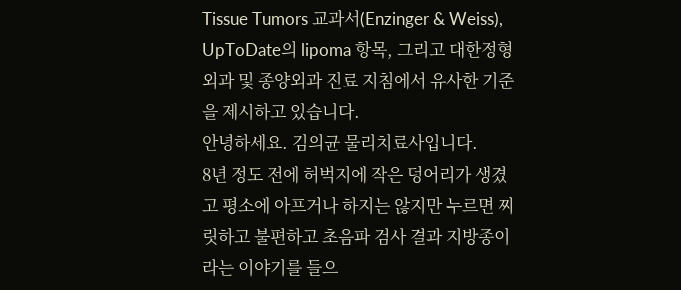Tissue Tumors 교과서(Enzinger & Weiss), UpToDate의 lipoma 항목, 그리고 대한정형외과 및 종양외과 진료 지침에서 유사한 기준을 제시하고 있습니다.
안녕하세요. 김의균 물리치료사입니다.
8년 정도 전에 허벅지에 작은 덩어리가 생겼고 평소에 아프거나 하지는 않지만 누르면 찌릿하고 불편하고 초음파 검사 결과 지방종이라는 이야기를 들으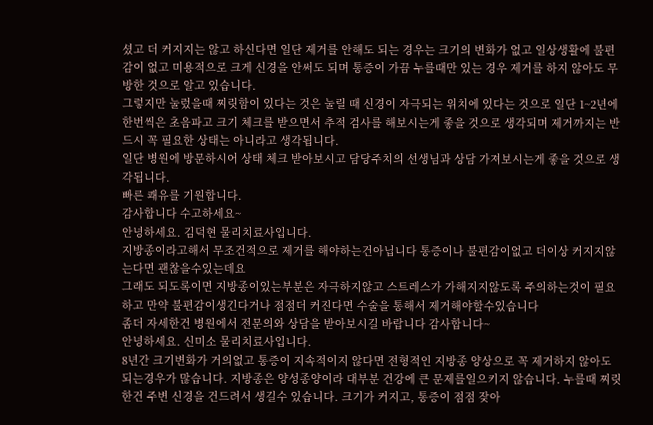셨고 더 커지지는 않고 하신다면 일단 제거를 안해도 되는 경우는 크기의 변화가 없고 일상생활에 불편감이 없고 미용적으로 크게 신경을 안써도 되며 통증이 가끔 누를때만 있는 경우 제거를 하지 않아도 무방한 것으로 알고 있습니다.
그렇지만 눌렀을때 찌릿함이 있다는 것은 눌릴 때 신경이 자극되는 위치에 있다는 것으로 일단 1~2년에 한번씩은 초음파고 크기 체크를 받으면서 추적 검사를 해보시는게 좋을 것으로 생각되며 제거까지는 반드시 꼭 필요한 상태는 아니라고 생각됩니다.
일단 병원에 방문하시어 상태 체크 받아보시고 담당주치의 선생님과 상담 가져보시는게 좋을 것으로 생각됩니다.
빠른 쾌유를 기원합니다.
감사합니다 수고하세요~
안녕하세요. 김덕현 물리치료사입니다.
지방종이라고해서 무조건적으로 제거를 해야하는건아닙니다 통증이나 불편감이없고 더이상 커지지않는다면 괜찮을수있는데요
그래도 되도록이면 지방종이있는부분은 자극하지않고 스트레스가 가해지지않도록 주의하는것이 필요하고 만약 불편감이생긴다거나 점점더 커진다면 수술을 통해서 제거해야할수있습니다
좀더 자세한건 병원에서 전문의와 상담을 받아보시길 바랍니다 감사합니다~
안녕하세요. 신미소 물리치료사입니다.
8년간 크기변화가 거의없고 통증이 지속적이지 않다면 전형적인 지방종 양상으로 꼭 제거하지 않아도 되는경우가 많습니다. 지방종은 양성종양이라 대부분 건강에 큰 문제를일으키지 않습니다. 누를때 찌릿한건 주변 신경을 건드려서 생길수 있습니다. 크기가 커지고, 통증이 점점 잦아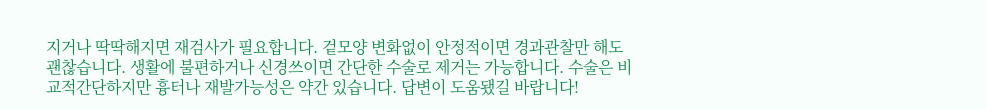지거나 딱딱해지면 재검사가 필요합니다. 겉모양 변화없이 안정적이면 경과관찰만 해도 괜찮습니다. 생활에 불편하거나 신경쓰이면 간단한 수술로 제거는 가능합니다. 수술은 비교적간단하지만 흉터나 재발가능성은 약간 있습니다. 답변이 도움됐길 바랍니다!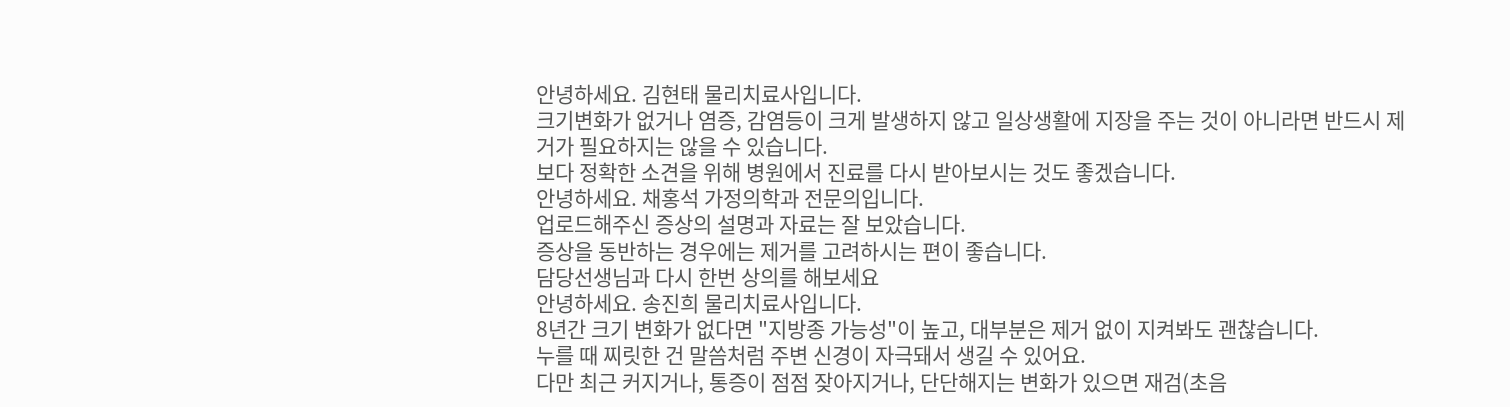안녕하세요. 김현태 물리치료사입니다.
크기변화가 없거나 염증, 감염등이 크게 발생하지 않고 일상생활에 지장을 주는 것이 아니라면 반드시 제거가 필요하지는 않을 수 있습니다.
보다 정확한 소견을 위해 병원에서 진료를 다시 받아보시는 것도 좋겠습니다.
안녕하세요. 채홍석 가정의학과 전문의입니다.
업로드해주신 증상의 설명과 자료는 잘 보았습니다.
증상을 동반하는 경우에는 제거를 고려하시는 편이 좋습니다.
담당선생님과 다시 한번 상의를 해보세요
안녕하세요. 송진희 물리치료사입니다.
8년간 크기 변화가 없다면 "지방종 가능성"이 높고, 대부분은 제거 없이 지켜봐도 괜찮습니다.
누를 때 찌릿한 건 말씀처럼 주변 신경이 자극돼서 생길 수 있어요.
다만 최근 커지거나, 통증이 점점 잦아지거나, 단단해지는 변화가 있으면 재검(초음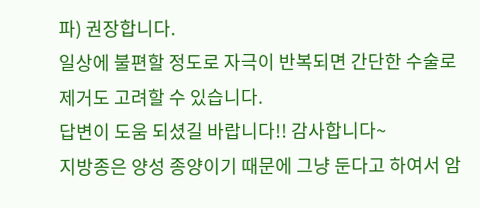파) 권장합니다.
일상에 불편할 정도로 자극이 반복되면 간단한 수술로 제거도 고려할 수 있습니다.
답변이 도움 되셨길 바랍니다!! 감사합니다~
지방종은 양성 종양이기 때문에 그냥 둔다고 하여서 암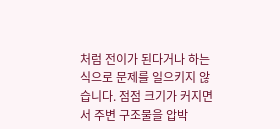처럼 전이가 된다거나 하는 식으로 문제를 일으키지 않습니다. 점점 크기가 커지면서 주변 구조물을 압박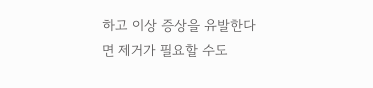하고 이상 증상을 유발한다면 제거가 필요할 수도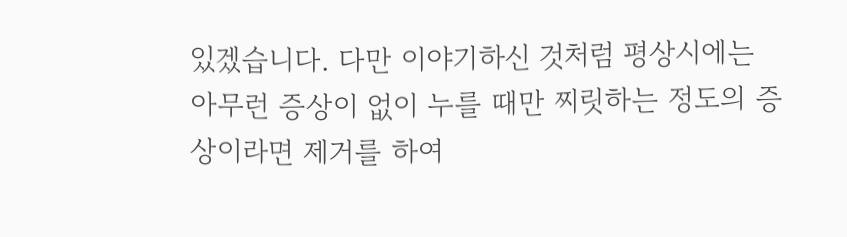있겠습니다. 다만 이야기하신 것처럼 평상시에는 아무런 증상이 없이 누를 때만 찌릿하는 정도의 증상이라면 제거를 하여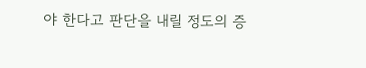야 한다고 판단을 내릴 정도의 증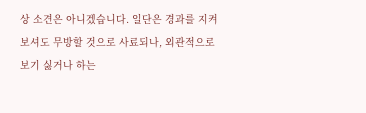상 소견은 아니겠습니다. 일단은 경과를 지켜보셔도 무방할 것으로 사료되나, 외관적으로 보기 싫거나 하는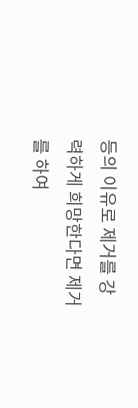등의 이유로 제거를 강력하게 희망한다면 제거를 하여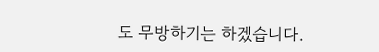도 무방하기는 하겠습니다.